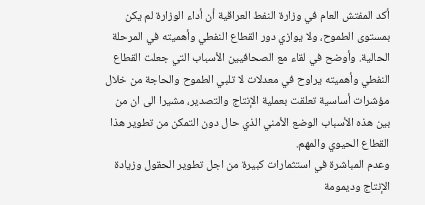أكد المفتش العام في وزارة النفط العراقية أن أداء الوزارة لم يكن بمستوى الطموح، ولا يوازي دور القطاع النفطي وأهميته في المرحلة الحالية. وأوضح في لقاء مع الصحافيين الأسباب التي جعلت القطاع النفطي وأهميته يراوح في معدلات لا تلبي الطموح والحاجة من خلال مؤشرات أساسية تعلقت بعملية الإنتاج والتصدير، مشيرا الى ان من بين هذه الأسباب الوضع الأمني الذي حال دون التمكن من تطوير هذا القطاع الحيوي والمهم.
وعدم المباشرة في استثمارات كبيرة من اجل تطوير الحقول وزيادة الإنتاج وديمومة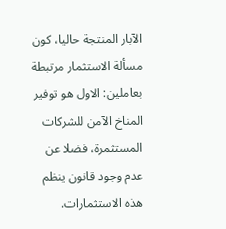الآبار المنتجة حاليا، كون مسألة الاستثمار مرتبطة بعاملين: الاول هو توفير المناخ الآمن للشركات المستثمرة، فضلا عن عدم وجود قانون ينظم هذه الاستثمارات.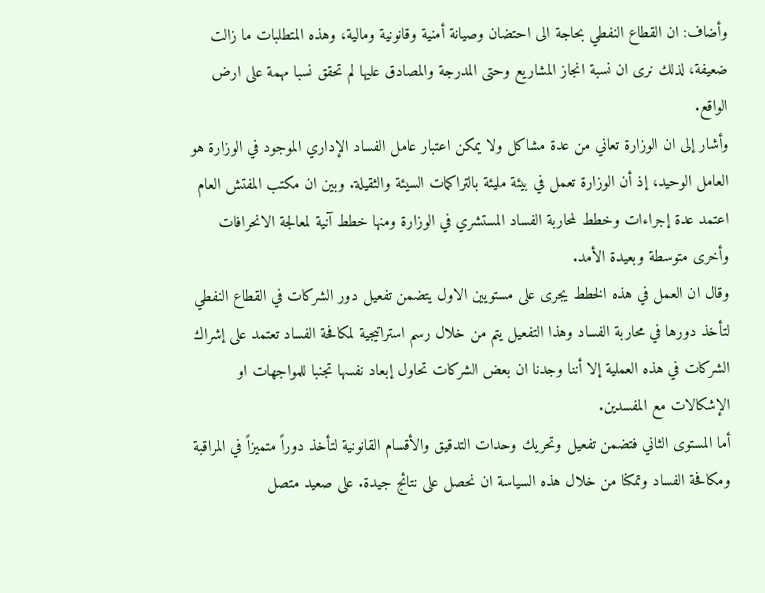وأضاف: ان القطاع النفطي بحاجة الى احتضان وصيانة أمنية وقانونية ومالية، وهذه المتطلبات ما زالت ضعيفة، لذلك نرى ان نسبة انجاز المشاريع وحتى المدرجة والمصادق عليها لم تحقق نسبا مهمة على ارض الواقع.
وأشار إلى ان الوزارة تعاني من عدة مشاكل ولا يمكن اعتبار عامل الفساد الإداري الموجود في الوزارة هو العامل الوحيد، إذ أن الوزارة تعمل في بيئة مليئة بالتراكمات السيئة والثقيلة. وبين ان مكتب المفتش العام اعتمد عدة إجراءات وخطط لمحاربة الفساد المستشري في الوزارة ومنها خطط آنية لمعالجة الانحرافات وأخرى متوسطة وبعيدة الأمد.
وقال ان العمل في هذه الخطط يجرى على مستويين الاول يتضمن تفعيل دور الشركات في القطاع النفطي لتأخذ دورها في محاربة الفساد وهذا التفعيل يتم من خلال رسم استراتيجية لمكافحة الفساد تعتمد على إشراك الشركات في هذه العملية إلا أننا وجدنا ان بعض الشركات تحاول إبعاد نفسها تجنبا للمواجهات او الإشكالات مع المفسدين.
أما المستوى الثاني فتضمن تفعيل وتحريك وحدات التدقيق والأقسام القانونية لتأخذ دوراً متميزاً في المراقبة ومكافحة الفساد وتمكنا من خلال هذه السياسة ان نحصل على نتائج جيدة. على صعيد متصل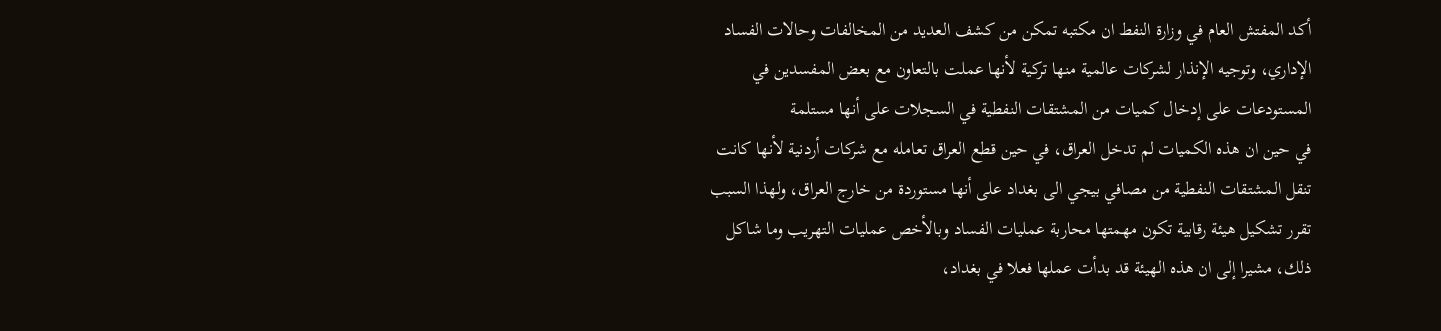أكد المفتش العام في وزارة النفط ان مكتبه تمكن من كشف العديد من المخالفات وحالات الفساد الإداري، وتوجيه الإنذار لشركات عالمية منها تركية لأنها عملت بالتعاون مع بعض المفسدين في المستودعات على إدخال كميات من المشتقات النفطية في السجلات على أنها مستلمة
في حين ان هذه الكميات لم تدخل العراق، في حين قطع العراق تعامله مع شركات أردنية لأنها كانت تنقل المشتقات النفطية من مصافي بيجي الى بغداد على أنها مستوردة من خارج العراق، ولهذا السبب تقرر تشكيل هيئة رقابية تكون مهمتها محاربة عمليات الفساد وبالأخص عمليات التهريب وما شاكل ذلك، مشيرا إلى ان هذه الهيئة قد بدأت عملها فعلا في بغداد،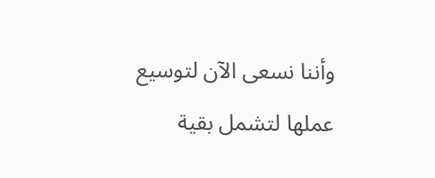وأننا نسعى الآن لتوسيع عملها لتشمل بقية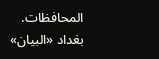المحافظات.
بغداد «البيان»